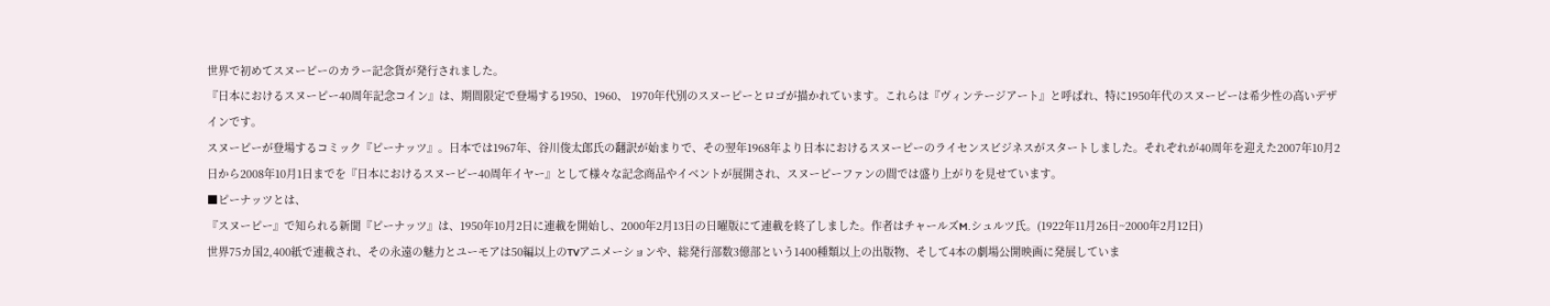世界で初めてスヌーピーのカラー記念貨が発行されました。
『日本におけるスヌーピー40周年記念コイン』は、期間限定で登場する1950、1960、 1970年代別のスヌーピーとロゴが描かれています。これらは『ヴィンテージアート』と呼ばれ、特に1950年代のスヌーピーは希少性の高いデザインです。
スヌーピーが登場するコミック『ピーナッツ』。日本では1967年、谷川俊太郎氏の翻訳が始まりで、その翌年1968年より日本におけるスヌーピーのライセンスビジネスがスタートしました。それぞれが40周年を迎えた2007年10月2日から2008年10月1日までを『日本におけるスヌーピー40周年イヤー』として様々な記念商品やイベントが展開され、スヌーピーファンの間では盛り上がりを見せています。
■ピーナッツとは、
『スヌーピー』で知られる新聞『ピーナッツ』は、1950年10月2日に連載を開始し、2000年2月13日の日曜版にて連載を終了しました。作者はチャールズM.シュルツ氏。(1922年11月26日~2000年2月12日)
世界75カ国2,400紙で連載され、その永遠の魅力とユーモアは50編以上のTVアニメーションや、総発行部数3億部という1400種類以上の出版物、そして4本の劇場公開映画に発展していま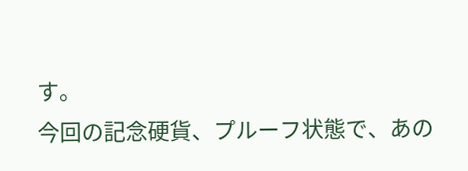す。
今回の記念硬貨、プルーフ状態で、あの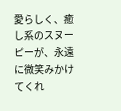愛らしく、癒し系のスヌーピーが、永遠に微笑みかけてくれ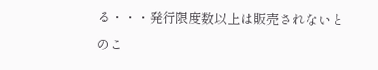る・・・発行限度数以上は販売されないとのこ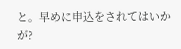と。早めに申込をされてはいかが?